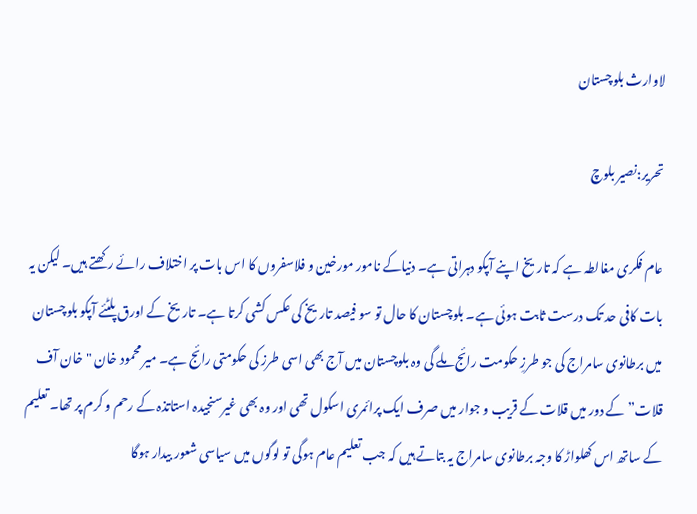لاوارث بلوچستان

تحریر:نصیر بلوچ

عام فکری مغالطہ ہے کہ تاریخ اپنے آپکو دہراتی ہے۔ دنیاکے نامور مورخین و فلاسفروں کا اس بات پر اختلاف رائے رکھتے ہیں۔ لیکن یہ بات کافی حد تک درست ثابت ہوئی ہے۔ بلوچستان کا حال تو سو فیصد تاریخ کی عکس کشی کرتا ہے۔ تاریخ کے اورق پلٹئے آپکو بلوچستان میں برطانوی سامراج کی جو طرزِ حکومت رائج ملے گی وہ بلوچستان میں آج بھی اسی طرز کی حکومتی رائج ہے۔ میر محمود خان "خان آف قلات” کے دور میں قلات کے قریب و جوار میں صرف ایک پرائمری اسکول تھی اور وہ بھی غیرسنجیدہ استاتذہ کے رحم و کرم پر تھا۔ تعلیم کے ساتھ اس کھلواڑ کا وجہ برطانوی سامراج یہ بتاتے ہیں کہ جب تعلیم عام ہوگی تو لوگوں میں سیاسی شعور بیدار ہوگا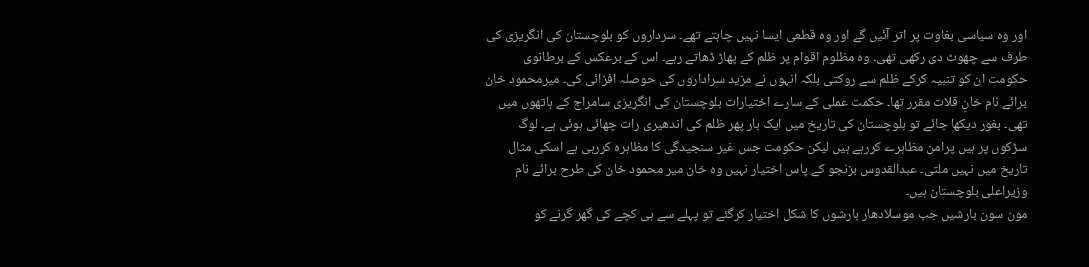اور وہ سیاسی بغاوت پر اتر آئیں گے اور وہ قطعی ایسا نہیں چاہتے تھے۔ سرداروں کو بلوچستان کی انگریزی کی طرف سے چھوٹ دی رکھی تھی۔ وہ مظلوم اقوام پر ظلم کے پھاڑ ڈھاتے رہے۔ اس کے برعکس کے برطانوی حکومت ان کو تنبیہ کرکے ظلم سے روکتی بلکہ انہوں نے مزید سراداروں کی حوصلہ افزائی کی۔ میرمحمود خان برائے نام خانِ قلات مقرر تھا۔ حکمت عملی کے سارے اختیارات بلوچستان کی انگریزی سامراج کے ہاتھوں میں تھی۔ بغور دیکھا جائے تو بلوچستان کی تاریخ میں ایک بار پھر ظلم کی اندھیری رات چھائی ہوئی ہے۔ لوگ سڑکوں پر ہیں پرامن مظاہرے کررہے ہیں لیکن حکومت جس غیر سنجیدگی کا مظاہرہ کررہی ہے اسکی مثال تاریخ میں نہیں ملتی۔ عبدالقدوس بزنجو کے پاس اختیار نہیں وہ خان میر محمود خان کی طرح برائے نام وزیراعلی بلوچستان ہیں۔
مون سون بارشیں جب موسلادھار بارشوں کا شکل اختیار کرگئے تو پہلے سے ہی کچے کی گھر گرنے کو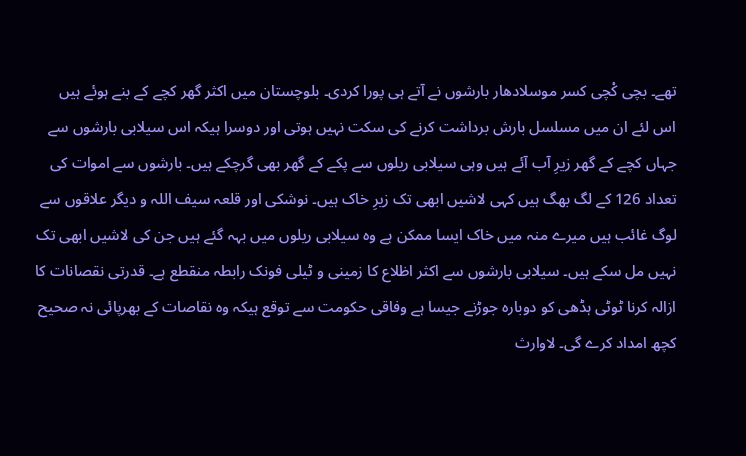تھے۔ بچی کْچی کسر موسلادھار بارشوں نے آتے ہی پورا کردی۔ بلوچستان میں اکثر گھر کچے کے بنے ہوئے ہیں اس لئے ان میں مسلسل بارش برداشت کرنے کی سکت نہیں ہوتی اور دوسرا ہیکہ اس سیلابی بارشوں سے جہاں کچے کے گھر زیرِ آب آئے ہیں وہی سیلابی ریلوں سے پکے کے گھر بھی گرچکے ہیں۔ بارشوں سے اموات کی تعداد 126 کے لگ بھگ ہیں کہی لاشیں ابھی تک زیرِ خاک ہیں۔ نوشکی اور قلعہ سیف اللہ و دیگر علاقوں سے لوگ غائب ہیں میرے منہ میں خاک ایسا ممکن ہے وہ سیلابی ریلوں میں بہہ گئے ہیں جن کی لاشیں ابھی تک نہیں مل سکے ہیں۔ سیلابی بارشوں سے اکثر اظلاع کا زمینی و ٹیلی فونک رابطہ منقطع ہے۔ قدرتی نقصانات کا ازالہ کرنا ٹوٹی ہڈھی کو دوبارہ جوڑنے جیسا ہے وفاقی حکومت سے توقع ہیکہ وہ نقاصات کے بھرپائی نہ صحیح کچھ امداد کرے گی۔ لاوارث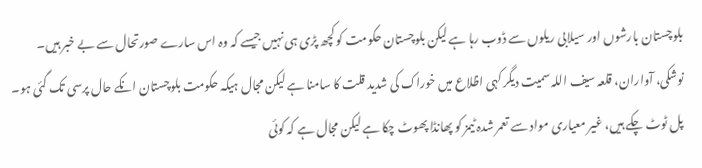بلوچستان بارشوں اور سیلابی ریلوں سے ڈوب رہا ہے لیکن بلوچستان حکومت کو کچھ پڑی ہی نہیں جیسے کہ وہ اس سارے صورتحال سے بے خبر ہیں۔ نوشکی، آواران، قلعہ سیف اللہ سمیت دیگر کہی اظلاع میں خوراک کی شدید قلت کا سامنا ہے لیکن مجال ہیکہ حکومت بلوچستان انکے حال پرسی تک گئی ہو۔ پل ٹوٹ چکے ہیں، غیر معیاری مواد سے تعمر شدہ ٹیمز کو پھانڈا پھوٹ چکا ہے لیکن مجال ہے کہ کوئی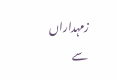زمہداراں سے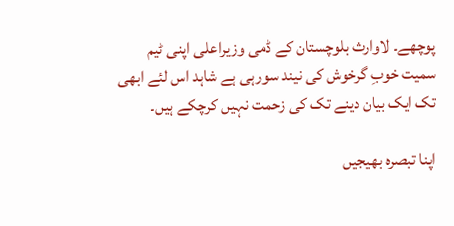پوچھے۔ لاوارث بلوچستان کے ڈمی وزیراعلی اپنی ٹیم سمیت خوبِ گرخوش کی نیند سورہی ہے شاہد اس لئے ابھی تک ایک بیان دینے تک کی زحمت نہیں کرچکے ہیں۔

اپنا تبصرہ بھیجیں